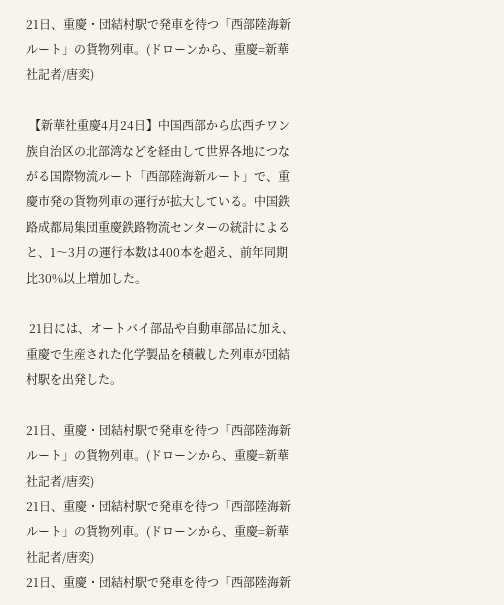21日、重慶・団結村駅で発車を待つ「西部陸海新ルート」の貨物列車。(ドローンから、重慶=新華社記者/唐奕)

 【新華社重慶4月24日】中国西部から広西チワン族自治区の北部湾などを経由して世界各地につながる国際物流ルート「西部陸海新ルート」で、重慶市発の貨物列車の運行が拡大している。中国鉄路成都局集団重慶鉄路物流センターの統計によると、1〜3月の運行本数は400本を超え、前年同期比30%以上増加した。

 21日には、オートバイ部品や自動車部品に加え、重慶で生産された化学製品を積載した列車が団結村駅を出発した。

21日、重慶・団結村駅で発車を待つ「西部陸海新ルート」の貨物列車。(ドローンから、重慶=新華社記者/唐奕)
21日、重慶・団結村駅で発車を待つ「西部陸海新ルート」の貨物列車。(ドローンから、重慶=新華社記者/唐奕)
21日、重慶・団結村駅で発車を待つ「西部陸海新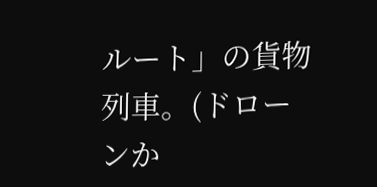ルート」の貨物列車。(ドローンか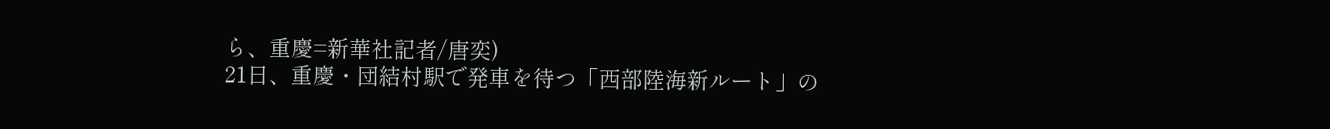ら、重慶=新華社記者/唐奕)
21日、重慶・団結村駅で発車を待つ「西部陸海新ルート」の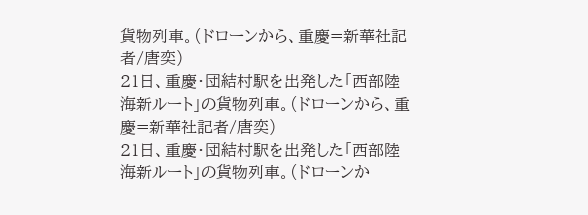貨物列車。(ドローンから、重慶=新華社記者/唐奕)
21日、重慶・団結村駅を出発した「西部陸海新ルート」の貨物列車。(ドローンから、重慶=新華社記者/唐奕)
21日、重慶・団結村駅を出発した「西部陸海新ルート」の貨物列車。(ドローンか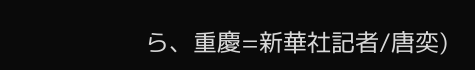ら、重慶=新華社記者/唐奕)